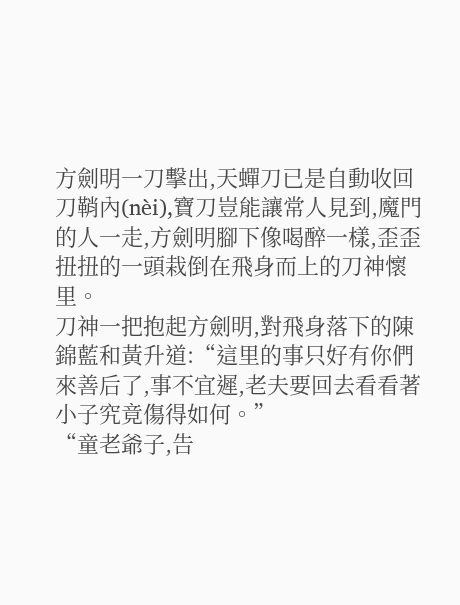方劍明一刀擊出,天蟬刀已是自動收回刀鞘內(nèi),寶刀豈能讓常人見到,魔門的人一走,方劍明腳下像喝醉一樣,歪歪扭扭的一頭栽倒在飛身而上的刀神懷里。
刀神一把抱起方劍明,對飛身落下的陳錦藍和黃升道:“這里的事只好有你們來善后了,事不宜遲,老夫要回去看看著小子究竟傷得如何。”
“童老爺子,告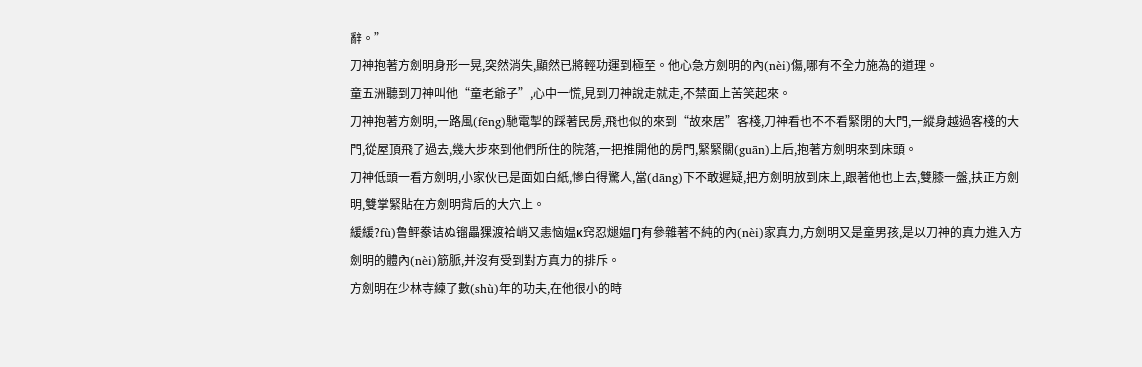辭。”
刀神抱著方劍明身形一晃,突然消失,顯然已將輕功運到極至。他心急方劍明的內(nèi)傷,哪有不全力施為的道理。
童五洲聽到刀神叫他“童老爺子”,心中一慌,見到刀神說走就走,不禁面上苦笑起來。
刀神抱著方劍明,一路風(fēng)馳電掣的踩著民房,飛也似的來到“故來居”客棧,刀神看也不不看緊閉的大門,一縱身越過客棧的大門,從屋頂飛了過去,幾大步來到他們所住的院落,一把推開他的房門,緊緊關(guān)上后,抱著方劍明來到床頭。
刀神低頭一看方劍明,小家伙已是面如白紙,慘白得驚人,當(dāng)下不敢遲疑,把方劍明放到床上,跟著他也上去,雙膝一盤,扶正方劍明,雙掌緊貼在方劍明背后的大穴上。
緩緩?fù)鲁鲆豢诘ぬ镏畾猓渡袷峭又恚恼媪κ窍忍煺媪Γ]有參雜著不純的內(nèi)家真力,方劍明又是童男孩,是以刀神的真力進入方劍明的體內(nèi)筋脈,并沒有受到對方真力的排斥。
方劍明在少林寺練了數(shù)年的功夫,在他很小的時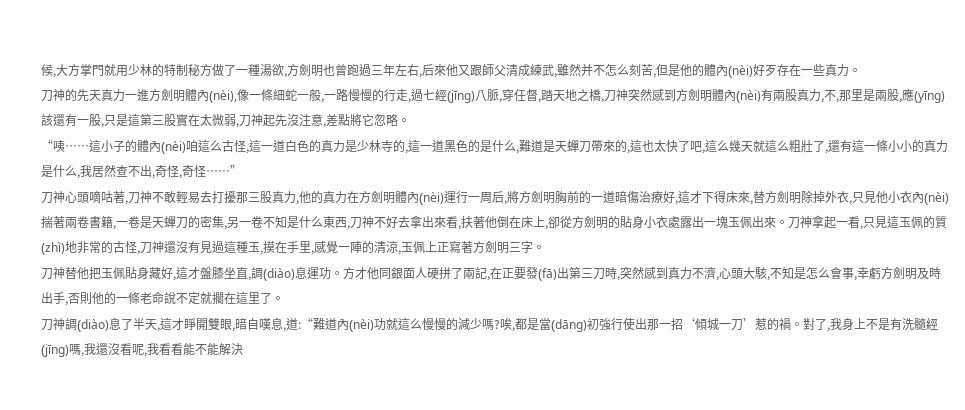候,大方掌門就用少林的特制秘方做了一種湯欲,方劍明也曾跑過三年左右,后來他又跟師父清成練武,雖然并不怎么刻苦,但是他的體內(nèi)好歹存在一些真力。
刀神的先天真力一進方劍明體內(nèi),像一條細蛇一般,一路慢慢的行走,過七經(jīng)八脈,穿任督,踏天地之橋,刀神突然感到方劍明體內(nèi)有兩股真力,不,那里是兩股,應(yīng)該還有一股,只是這第三股實在太微弱,刀神起先沒注意,差點將它忽略。
“咦……這小子的體內(nèi)咱這么古怪,這一道白色的真力是少林寺的,這一道黑色的是什么,難道是天蟬刀帶來的,這也太快了吧,這么幾天就這么粗壯了,還有這一條小小的真力是什么,我居然查不出,奇怪,奇怪……”
刀神心頭嘀咕著,刀神不敢輕易去打擾那三股真力,他的真力在方劍明體內(nèi)運行一周后,將方劍明胸前的一道暗傷治療好,這才下得床來,替方劍明除掉外衣,只見他小衣內(nèi)揣著兩卷書籍,一卷是天蟬刀的密集,另一卷不知是什么東西,刀神不好去拿出來看,扶著他倒在床上,卻從方劍明的貼身小衣處露出一塊玉佩出來。刀神拿起一看,只見這玉佩的質(zhì)地非常的古怪,刀神還沒有見過這種玉,摸在手里,感覺一陣的清涼,玉佩上正寫著方劍明三字。
刀神替他把玉佩貼身藏好,這才盤膝坐直,調(diào)息運功。方才他同銀面人硬拼了兩記,在正要發(fā)出第三刀時,突然感到真力不濟,心頭大駭,不知是怎么會事,幸虧方劍明及時出手,否則他的一條老命說不定就擱在這里了。
刀神調(diào)息了半天,這才睜開雙眼,暗自嘆息,道:“難道內(nèi)功就這么慢慢的減少嗎?唉,都是當(dāng)初強行使出那一招‘傾城一刀’惹的禍。對了,我身上不是有洗髓經(jīng)嗎,我還沒看呢,我看看能不能解決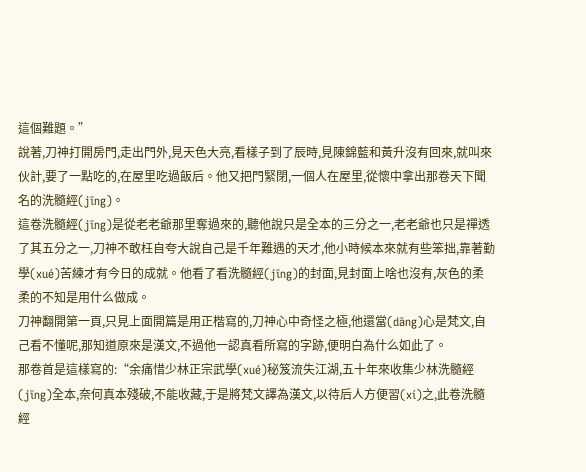這個難題。”
說著,刀神打開房門,走出門外,見天色大亮,看樣子到了辰時,見陳錦藍和黃升沒有回來,就叫來伙計,要了一點吃的,在屋里吃過飯后。他又把門緊閉,一個人在屋里,從懷中拿出那卷天下聞名的洗髓經(jīng)。
這卷洗髓經(jīng)是從老老爺那里奪過來的,聽他說只是全本的三分之一,老老爺也只是禪透了其五分之一,刀神不敢枉自夸大說自己是千年難遇的天才,他小時候本來就有些笨拙,靠著勤學(xué)苦練才有今日的成就。他看了看洗髓經(jīng)的封面,見封面上啥也沒有,灰色的柔柔的不知是用什么做成。
刀神翻開第一頁,只見上面開篇是用正楷寫的,刀神心中奇怪之極,他還當(dāng)心是梵文,自己看不懂呢,那知道原來是漢文,不過他一認真看所寫的字跡,便明白為什么如此了。
那卷首是這樣寫的:“余痛惜少林正宗武學(xué)秘笈流失江湖,五十年來收集少林洗髓經(jīng)全本,奈何真本殘破,不能收藏,于是將梵文譯為漢文,以待后人方便習(xí)之,此卷洗髓經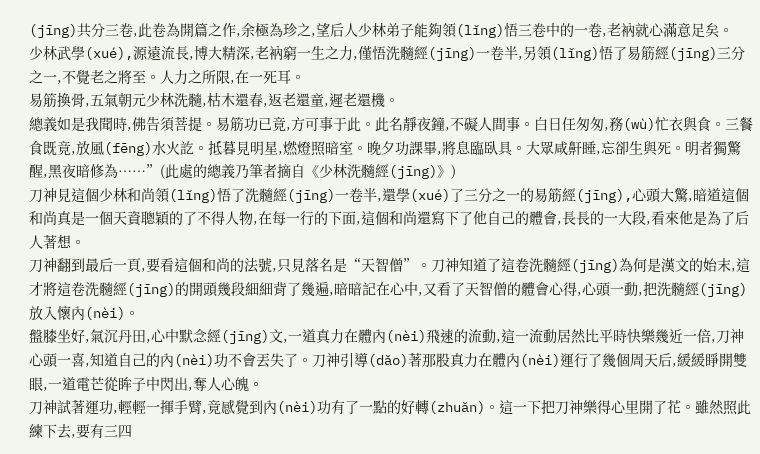(jīng)共分三卷,此卷為開篇之作,余極為珍之,望后人少林弟子能夠領(lǐng)悟三卷中的一卷,老衲就心滿意足矣。
少林武學(xué),源遠流長,博大精深,老衲窮一生之力,僅悟洗髓經(jīng)一卷半,另領(lǐng)悟了易筋經(jīng)三分之一,不覺老之將至。人力之所限,在一死耳。
易筋換骨,五氣朝元少林洗髓,枯木還春,返老還童,遲老還機。
總義如是我聞時,佛告須菩提。易筋功已竟,方可事于此。此名靜夜鐘,不礙人間事。白日任匆匆,務(wù)忙衣與食。三餐食既竟,放風(fēng)水火訖。抵暮見明星,燃燈照暗室。晚夕功課畢,將息臨臥具。大眾咸鼾睡,忘卻生與死。明者獨驚醒,黑夜暗修為……”(此處的總義乃筆者摘自《少林洗髓經(jīng)》)
刀神見這個少林和尚領(lǐng)悟了洗髓經(jīng)一卷半,還學(xué)了三分之一的易筋經(jīng),心頭大驚,暗道這個和尚真是一個天資聰穎的了不得人物,在每一行的下面,這個和尚還寫下了他自己的體會,長長的一大段,看來他是為了后人著想。
刀神翻到最后一頁,要看這個和尚的法號,只見落名是“天智僧”。刀神知道了這卷洗髓經(jīng)為何是漢文的始末,這才將這卷洗髓經(jīng)的開頭幾段細細背了幾遍,暗暗記在心中,又看了天智僧的體會心得,心頭一動,把洗髓經(jīng)放入懷內(nèi)。
盤膝坐好,氣沉丹田,心中默念經(jīng)文,一道真力在體內(nèi)飛速的流動,這一流動居然比平時快樂幾近一倍,刀神心頭一喜,知道自己的內(nèi)功不會丟失了。刀神引導(dǎo)著那股真力在體內(nèi)運行了幾個周天后,緩緩睜開雙眼,一道電芒從眸子中閃出,奪人心魄。
刀神試著運功,輕輕一揮手臂,竟感覺到內(nèi)功有了一點的好轉(zhuǎn)。這一下把刀神樂得心里開了花。雖然照此練下去,要有三四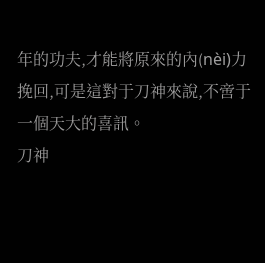年的功夫,才能將原來的內(nèi)力挽回,可是這對于刀神來說,不啻于一個天大的喜訊。
刀神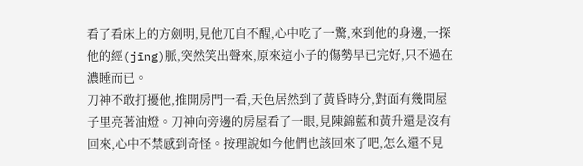看了看床上的方劍明,見他兀自不醒,心中吃了一驚,來到他的身邊,一探他的經(jīng)脈,突然笑出聲來,原來這小子的傷勢早已完好,只不過在濃睡而已。
刀神不敢打擾他,推開房門一看,天色居然到了黃昏時分,對面有幾間屋子里亮著油燈。刀神向旁邊的房屋看了一眼,見陳錦藍和黃升還是沒有回來,心中不禁感到奇怪。按理說如今他們也該回來了吧,怎么還不見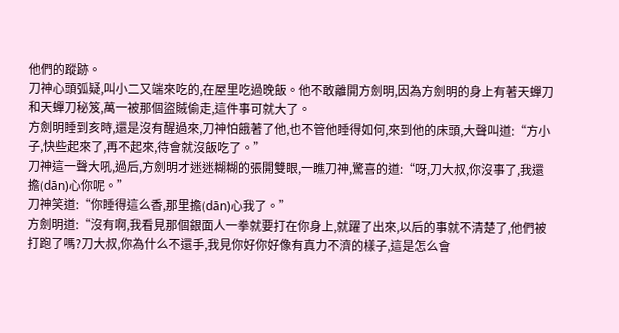他們的蹤跡。
刀神心頭弧疑,叫小二又端來吃的,在屋里吃過晚飯。他不敢離開方劍明,因為方劍明的身上有著天蟬刀和天蟬刀秘笈,萬一被那個盜賊偷走,這件事可就大了。
方劍明睡到亥時,還是沒有醒過來,刀神怕餓著了他,也不管他睡得如何,來到他的床頭,大聲叫道:“方小子,快些起來了,再不起來,待會就沒飯吃了。”
刀神這一聲大吼,過后,方劍明才迷迷糊糊的張開雙眼,一瞧刀神,驚喜的道:“呀,刀大叔,你沒事了,我還擔(dān)心你呢。”
刀神笑道:“你睡得這么香,那里擔(dān)心我了。”
方劍明道:“沒有啊,我看見那個銀面人一拳就要打在你身上,就躍了出來,以后的事就不清楚了,他們被打跑了嗎?刀大叔,你為什么不還手,我見你好你好像有真力不濟的樣子,這是怎么會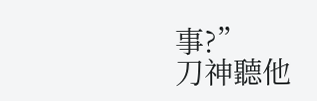事?”
刀神聽他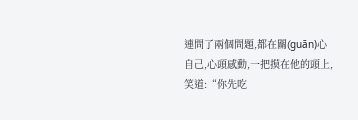連問了兩個問題,都在關(guān)心自己,心頭感動,一把摸在他的頭上,笑道:“你先吃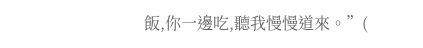飯,你一邊吃,聽我慢慢道來。”(